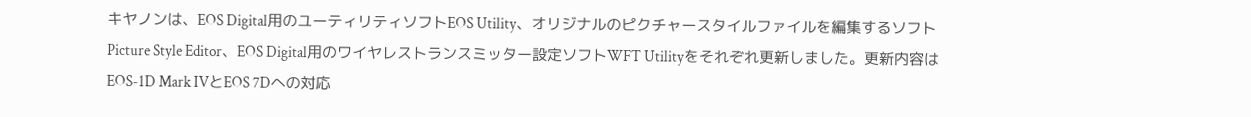キヤノンは、EOS Digital用のユーティリティソフトEOS Utility、オリジナルのピクチャースタイルファイルを編集するソフトPicture Style Editor、EOS Digital用のワイヤレストランスミッター設定ソフトWFT Utilityをそれぞれ更新しました。更新内容はEOS-1D Mark IVとEOS 7Dへの対応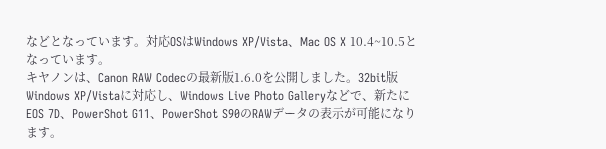などとなっています。対応OSはWindows XP/Vista、Mac OS X 10.4~10.5となっています。
キヤノンは、Canon RAW Codecの最新版1.6.0を公開しました。32bit版Windows XP/Vistaに対応し、Windows Live Photo Galleryなどで、新たにEOS 7D、PowerShot G11、PowerShot S90のRAWデータの表示が可能になります。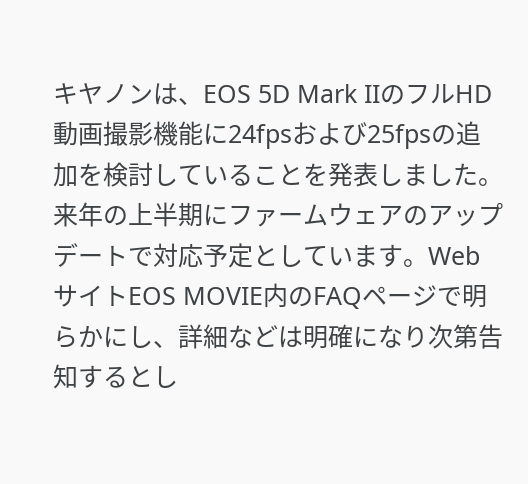キヤノンは、EOS 5D Mark IIのフルHD動画撮影機能に24fpsおよび25fpsの追加を検討していることを発表しました。来年の上半期にファームウェアのアップデートで対応予定としています。WebサイトEOS MOVIE内のFAQページで明らかにし、詳細などは明確になり次第告知するとし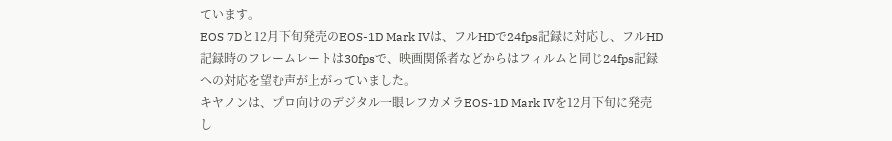ています。
EOS 7Dと12月下旬発売のEOS-1D Mark IVは、フルHDで24fps記録に対応し、フルHD記録時のフレームレートは30fpsで、映画関係者などからはフィルムと同じ24fps記録への対応を望む声が上がっていました。
キヤノンは、プロ向けのデジタル一眼レフカメラEOS-1D Mark IVを12月下旬に発売し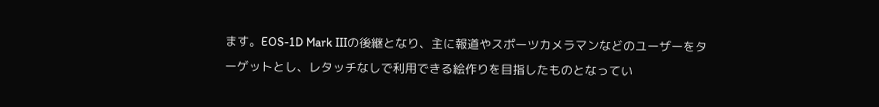ます。EOS-1D Mark IIIの後継となり、主に報道やスポーツカメラマンなどのユーザーをターゲットとし、レタッチなしで利用できる絵作りを目指したものとなってい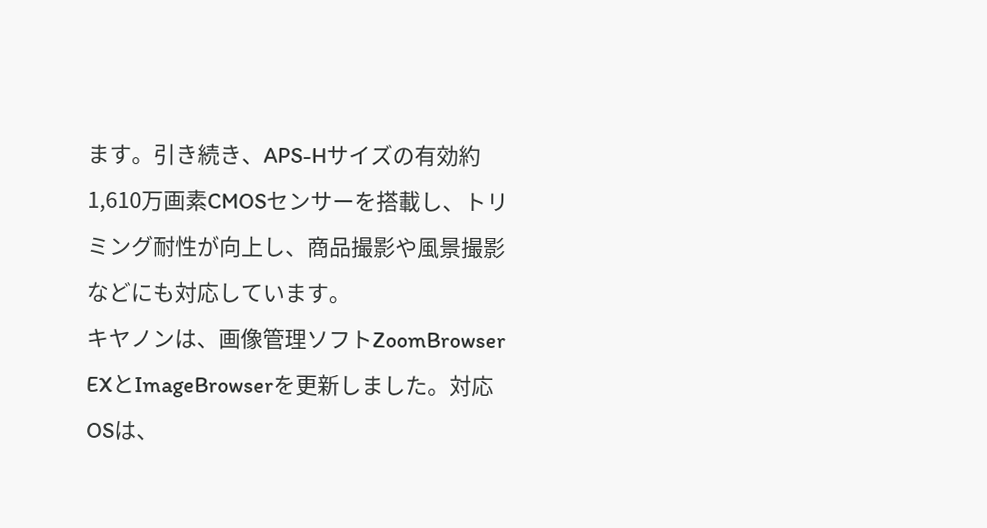ます。引き続き、APS-Hサイズの有効約1,610万画素CMOSセンサーを搭載し、トリミング耐性が向上し、商品撮影や風景撮影などにも対応しています。
キヤノンは、画像管理ソフトZoomBrowser EXとImageBrowserを更新しました。対応OSは、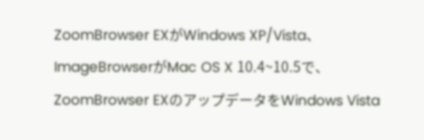ZoomBrowser EXがWindows XP/Vista、ImageBrowserがMac OS X 10.4~10.5で、ZoomBrowser EXのアップデータをWindows Vista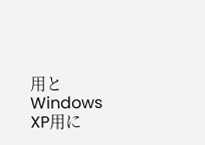用とWindows XP用に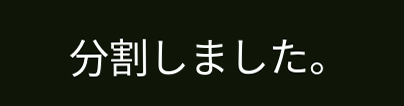分割しました。